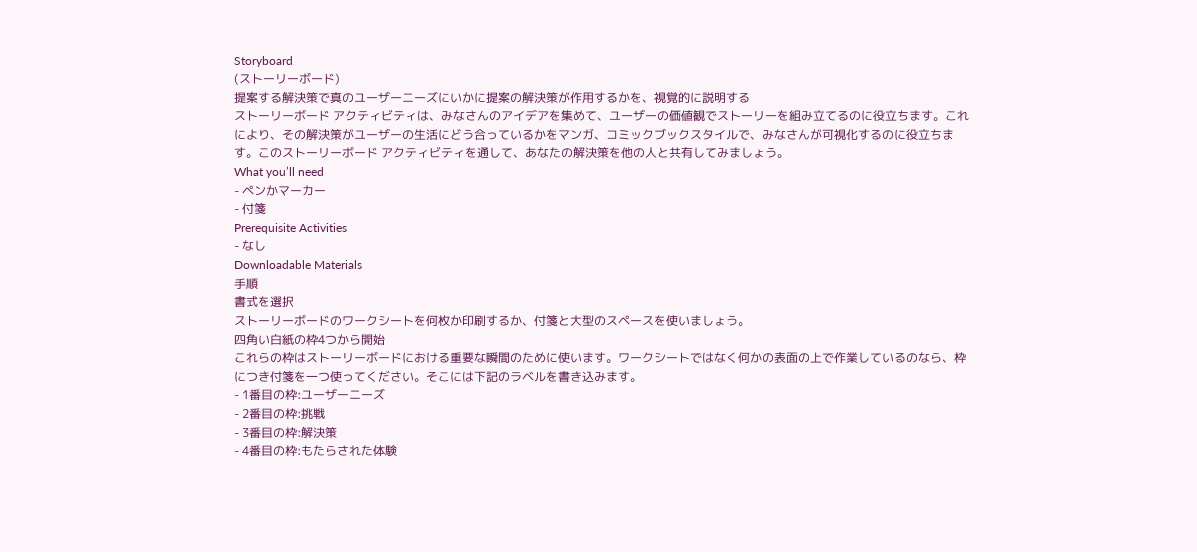Storyboard
(ストーリーボード)
提案する解決策で真のユーザーニーズにいかに提案の解決策が作用するかを、視覚的に説明する
ストーリーボード アクティビティは、みなさんのアイデアを集めて、ユーザーの価値観でストーリーを組み立てるのに役立ちます。これにより、その解決策がユーザーの生活にどう合っているかをマンガ、コミックブックスタイルで、みなさんが可視化するのに役立ちます。このストーリーボード アクティビティを通して、あなたの解決策を他の人と共有してみましょう。
What you’ll need
- ペンかマーカー
- 付箋
Prerequisite Activities
- なし
Downloadable Materials
手順
書式を選択
ストーリーボードのワークシートを何枚か印刷するか、付箋と大型のスペースを使いましょう。
四角い白紙の枠4つから開始
これらの枠はストーリーボードにおける重要な瞬間のために使います。ワークシートではなく何かの表面の上で作業しているのなら、枠につき付箋を一つ使ってください。そこには下記のラベルを書き込みます。
- 1番目の枠:ユーザーニーズ
- 2番目の枠:挑戦
- 3番目の枠:解決策
- 4番目の枠:もたらされた体験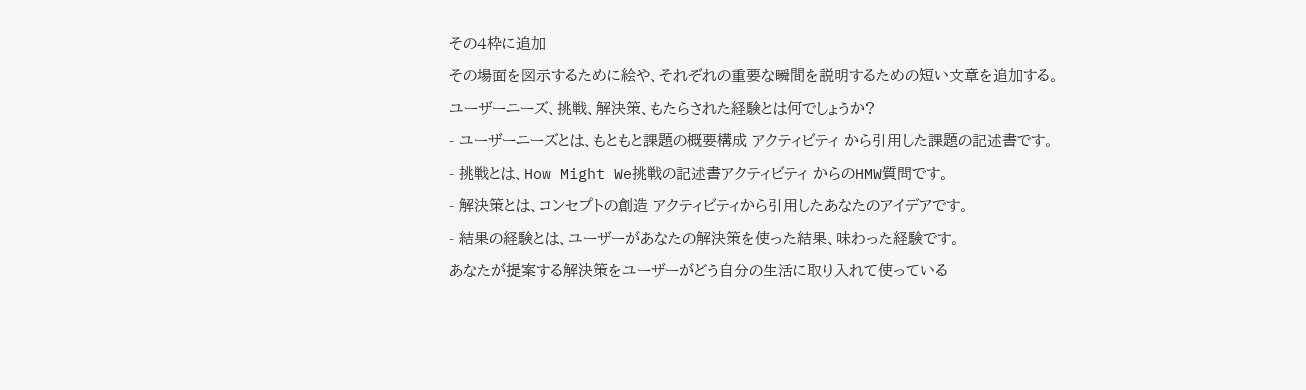その4枠に追加
その場面を図示するために絵や、それぞれの重要な瞬間を説明するための短い文章を追加する。
ユーザーニーズ、挑戦、解決策、もたらされた経験とは何でしょうか?
- ユーザーニーズとは、もともと課題の概要構成 アクティビティ から引用した課題の記述書です。
- 挑戦とは、How Might We挑戦の記述書アクティビティ からのHMW質問です。
- 解決策とは、コンセプトの創造 アクティビティから引用したあなたのアイデアです。
- 結果の経験とは、ユーザーがあなたの解決策を使った結果、味わった経験です。
あなたが提案する解決策をユーザーがどう自分の生活に取り入れて使っている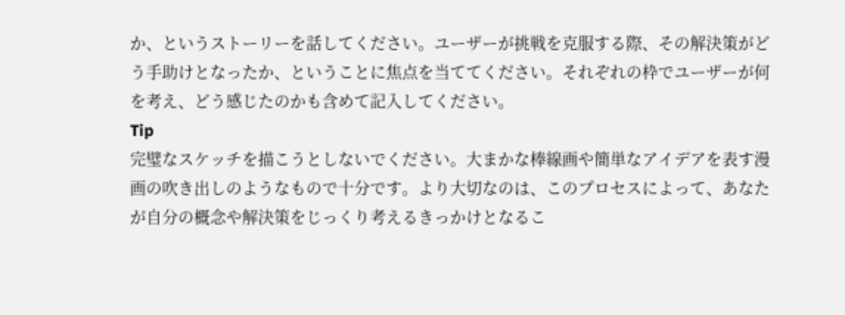か、というストーリーを話してください。ユーザーが挑戦を克服する際、その解決策がどう手助けとなったか、ということに焦点を当ててください。それぞれの枠でユーザーが何を考え、どう感じたのかも含めて記入してください。
Tip
完璧なスケッチを描こうとしないでください。大まかな棒線画や簡単なアイデアを表す漫画の吹き出しのようなもので十分です。より大切なのは、このプロセスによって、あなたが自分の概念や解決策をじっくり考えるきっかけとなるこ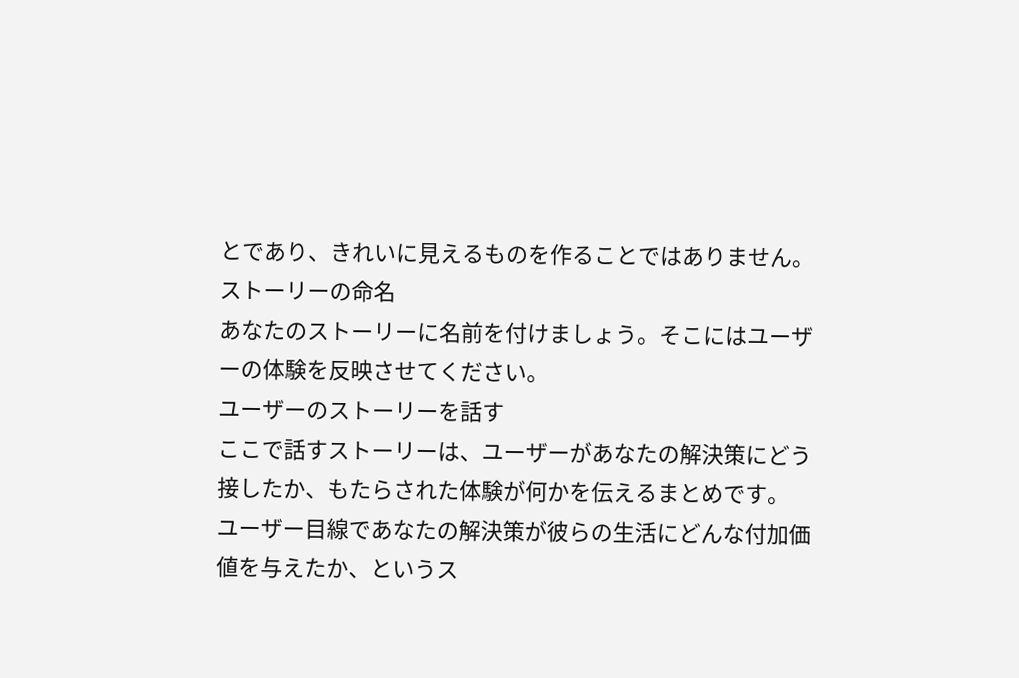とであり、きれいに見えるものを作ることではありません。
ストーリーの命名
あなたのストーリーに名前を付けましょう。そこにはユーザーの体験を反映させてください。
ユーザーのストーリーを話す
ここで話すストーリーは、ユーザーがあなたの解決策にどう接したか、もたらされた体験が何かを伝えるまとめです。
ユーザー目線であなたの解決策が彼らの生活にどんな付加価値を与えたか、というス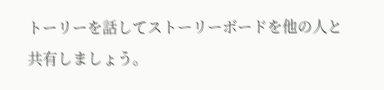トーリーを話してストーリーボードを他の人と共有しましょう。